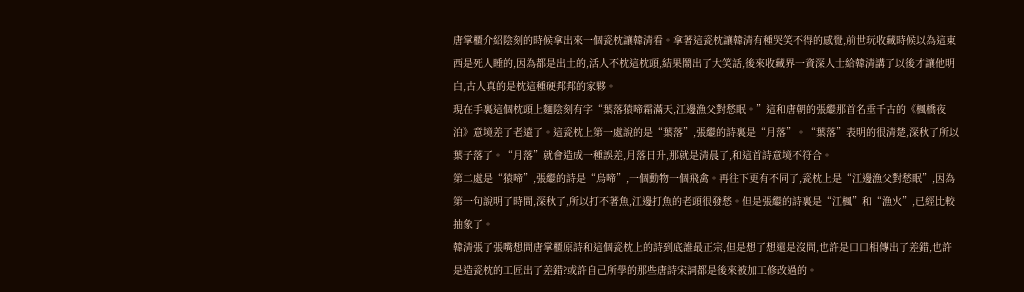唐掌櫃介紹陰刻的時候拿出來一個瓷枕讓韓清看。拿著這瓷枕讓韓清有種哭笑不得的感覺,前世玩收藏時候以為這東西是死人睡的,因為都是出土的,活人不枕這枕頭,結果鬧出了大笑話,後來收藏界一資深人士給韓清講了以後才讓他明白,古人真的是枕這種硬邦邦的家夥。
現在手裏這個枕頭上麵陰刻有字“葉落猿啼霜滿天,江邊漁父對愁眠。”這和唐朝的張繼那首名垂千古的《楓橋夜泊》意境差了老遠了。這瓷枕上第一處說的是“葉落”,張繼的詩裏是“月落”。“葉落”表明的很清楚,深秋了所以葉子落了。“月落”就會造成一種誤差,月落日升,那就是清晨了,和這首詩意境不符合。
第二處是“猿啼”,張繼的詩是“烏啼”,一個動物一個飛禽。再往下更有不同了,瓷枕上是“江邊漁父對愁眠”,因為第一句說明了時間,深秋了,所以打不著魚,江邊打魚的老頭很發愁。但是張繼的詩裏是“江楓”和“漁火”,已經比較抽象了。
韓清張了張嘴想問唐掌櫃原詩和這個瓷枕上的詩到底誰最正宗,但是想了想還是沒問,也許是口口相傳出了差錯,也許是造瓷枕的工匠出了差錯?或許自己所學的那些唐詩宋詞都是後來被加工修改過的。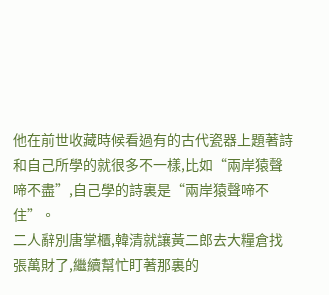他在前世收藏時候看過有的古代瓷器上題著詩和自己所學的就很多不一樣,比如“兩岸猿聲啼不盡”,自己學的詩裏是“兩岸猿聲啼不住”。
二人辭別唐掌櫃,韓清就讓黃二郎去大糧倉找張萬財了,繼續幫忙盯著那裏的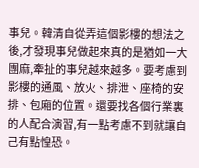事兒。韓清自從弄這個影樓的想法之後,才發現事兒做起來真的是猶如一大團麻,牽扯的事兒越來越多。要考慮到影樓的通風、放火、排泄、座椅的安排、包廂的位置。還要找各個行業裏的人配合演習,有一點考慮不到就讓自己有點惶恐。